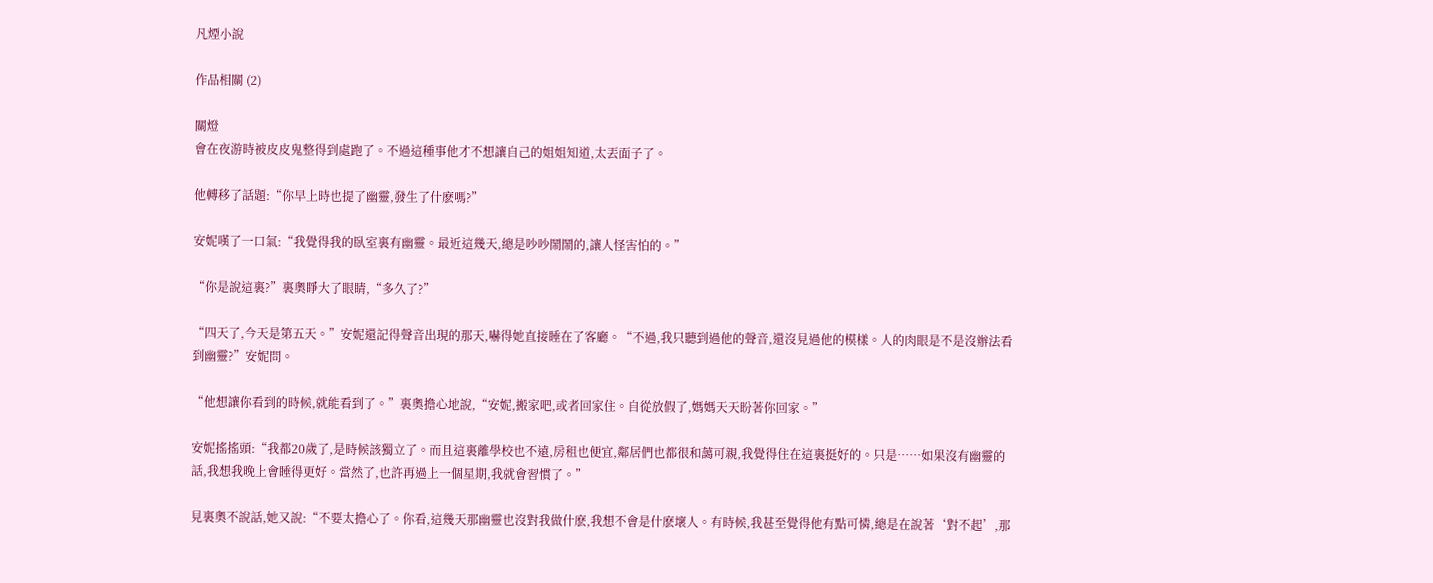凡煙小說

作品相關 (2)

關燈
會在夜游時被皮皮鬼整得到處跑了。不過這種事他才不想讓自己的姐姐知道,太丟面子了。

他轉移了話題:“你早上時也提了幽靈,發生了什麽嗎?”

安妮嘆了一口氣:“我覺得我的臥室裏有幽靈。最近這幾天,總是吵吵鬧鬧的,讓人怪害怕的。”

“你是說這裏?”裏奧睜大了眼睛,“多久了?”

“四天了,今天是第五天。”安妮還記得聲音出現的那天,嚇得她直接睡在了客廳。“不過,我只聽到過他的聲音,還沒見過他的模樣。人的肉眼是不是沒辦法看到幽靈?”安妮問。

“他想讓你看到的時候,就能看到了。”裏奧擔心地說,“安妮,搬家吧,或者回家住。自從放假了,媽媽天天盼著你回家。”

安妮搖搖頭:“我都20歲了,是時候該獨立了。而且這裏離學校也不遠,房租也便宜,鄰居們也都很和藹可親,我覺得住在這裏挺好的。只是……如果沒有幽靈的話,我想我晚上會睡得更好。當然了,也許再過上一個星期,我就會習慣了。”

見裏奧不說話,她又說:“不要太擔心了。你看,這幾天那幽靈也沒對我做什麽,我想不會是什麽壞人。有時候,我甚至覺得他有點可憐,總是在說著‘對不起’,那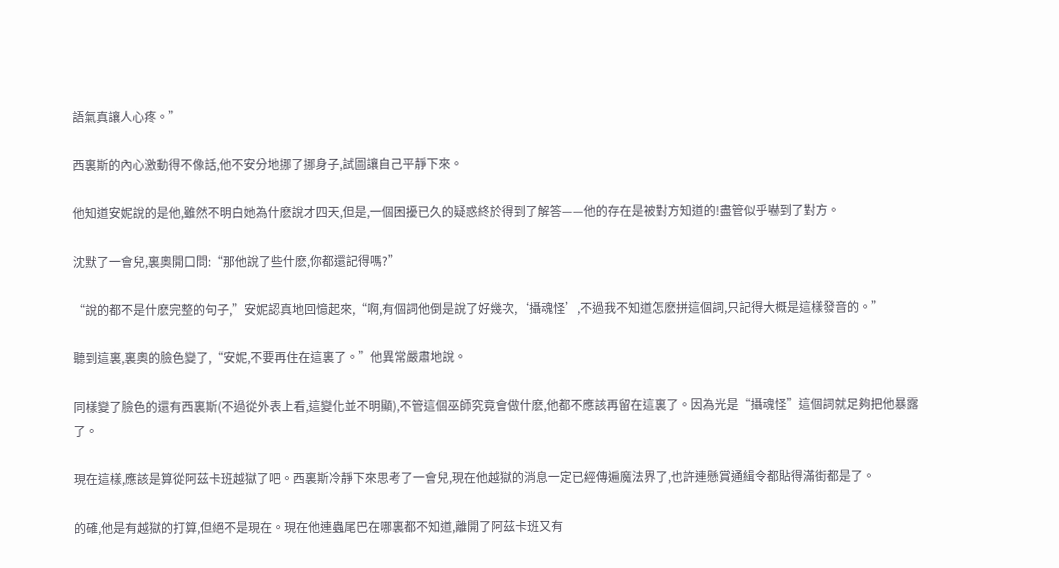語氣真讓人心疼。”

西裏斯的內心激動得不像話,他不安分地挪了挪身子,試圖讓自己平靜下來。

他知道安妮說的是他,雖然不明白她為什麽說才四天,但是,一個困擾已久的疑惑終於得到了解答——他的存在是被對方知道的!盡管似乎嚇到了對方。

沈默了一會兒,裏奧開口問:“那他說了些什麽,你都還記得嗎?”

“說的都不是什麽完整的句子,”安妮認真地回憶起來,“啊,有個詞他倒是說了好幾次,‘攝魂怪’,不過我不知道怎麽拼這個詞,只記得大概是這樣發音的。”

聽到這裏,裏奧的臉色變了,“安妮,不要再住在這裏了。”他異常嚴肅地說。

同樣變了臉色的還有西裏斯(不過從外表上看,這變化並不明顯),不管這個巫師究竟會做什麽,他都不應該再留在這裏了。因為光是“攝魂怪”這個詞就足夠把他暴露了。

現在這樣,應該是算從阿茲卡班越獄了吧。西裏斯冷靜下來思考了一會兒,現在他越獄的消息一定已經傳遍魔法界了,也許連懸賞通緝令都貼得滿街都是了。

的確,他是有越獄的打算,但絕不是現在。現在他連蟲尾巴在哪裏都不知道,離開了阿茲卡班又有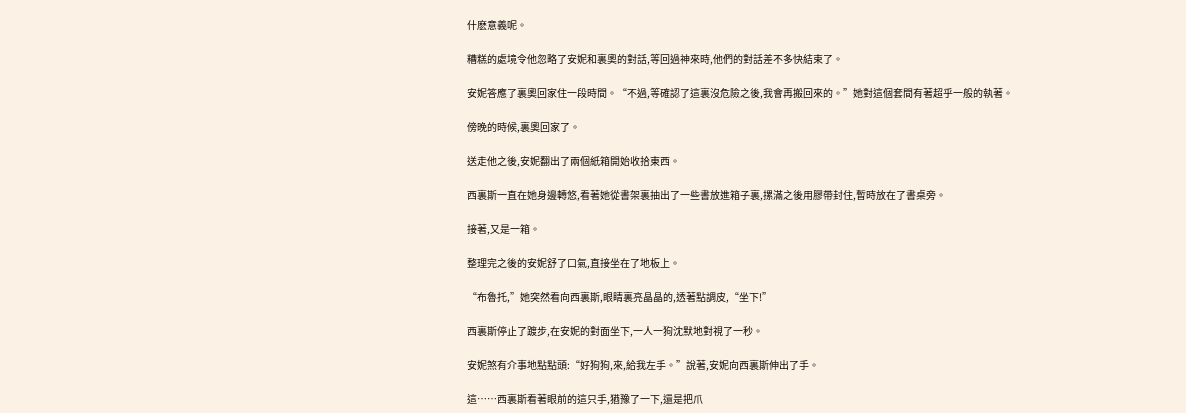什麽意義呢。

糟糕的處境令他忽略了安妮和裏奧的對話,等回過神來時,他們的對話差不多快結束了。

安妮答應了裏奧回家住一段時間。“不過,等確認了這裏沒危險之後,我會再搬回來的。”她對這個套間有著超乎一般的執著。

傍晚的時候,裏奧回家了。

送走他之後,安妮翻出了兩個紙箱開始收拾東西。

西裏斯一直在她身邊轉悠,看著她從書架裏抽出了一些書放進箱子裏,摞滿之後用膠帶封住,暫時放在了書桌旁。

接著,又是一箱。

整理完之後的安妮舒了口氣,直接坐在了地板上。

“布魯托,”她突然看向西裏斯,眼睛裏亮晶晶的,透著點調皮,“坐下!”

西裏斯停止了踱步,在安妮的對面坐下,一人一狗沈默地對視了一秒。

安妮煞有介事地點點頭:“好狗狗,來,給我左手。”說著,安妮向西裏斯伸出了手。

這……西裏斯看著眼前的這只手,猶豫了一下,還是把爪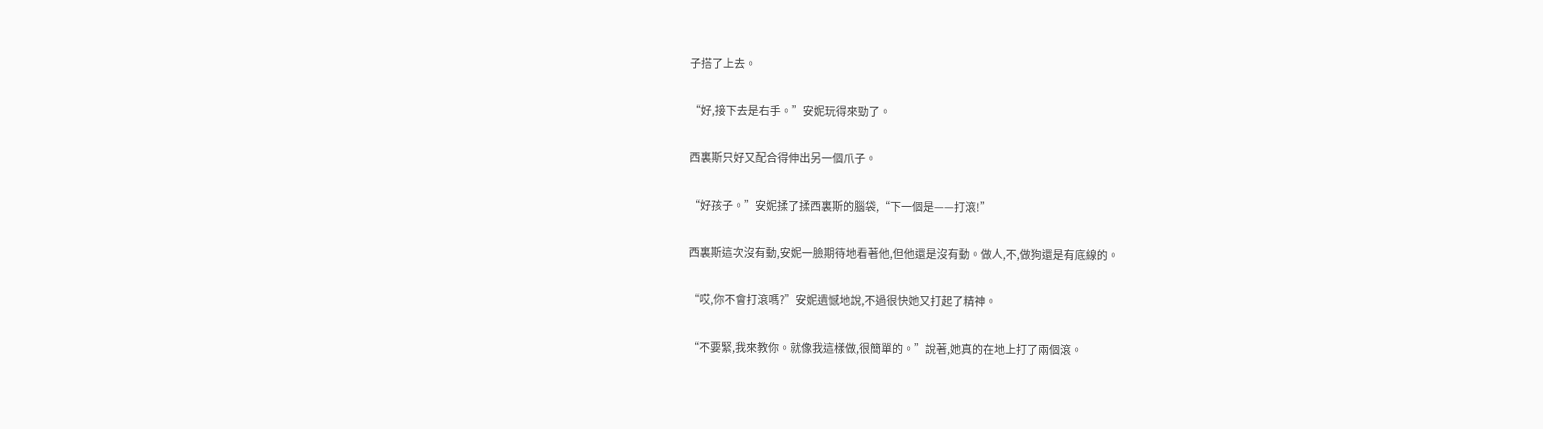子搭了上去。

“好,接下去是右手。”安妮玩得來勁了。

西裏斯只好又配合得伸出另一個爪子。

“好孩子。”安妮揉了揉西裏斯的腦袋,“下一個是——打滾!”

西裏斯這次沒有動,安妮一臉期待地看著他,但他還是沒有動。做人,不,做狗還是有底線的。

“哎,你不會打滾嗎?”安妮遺憾地說,不過很快她又打起了精神。

“不要緊,我來教你。就像我這樣做,很簡單的。”說著,她真的在地上打了兩個滾。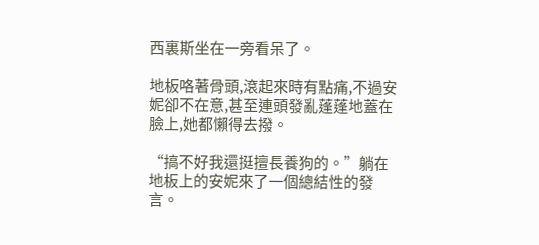西裏斯坐在一旁看呆了。

地板咯著骨頭,滾起來時有點痛,不過安妮卻不在意,甚至連頭發亂蓬蓬地蓋在臉上,她都懶得去撥。

“搞不好我還挺擅長養狗的。”躺在地板上的安妮來了一個總結性的發言。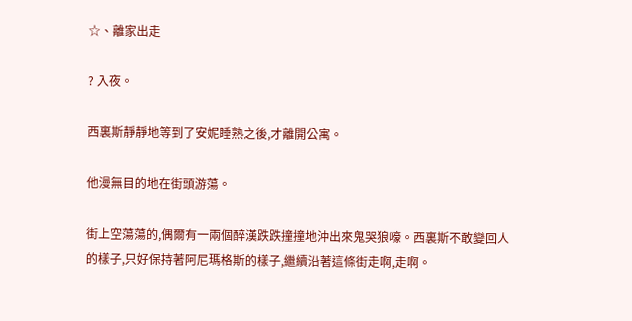☆、離家出走

? 入夜。

西裏斯靜靜地等到了安妮睡熟之後,才離開公寓。

他漫無目的地在街頭游蕩。

街上空蕩蕩的,偶爾有一兩個醉漢跌跌撞撞地沖出來鬼哭狼嚎。西裏斯不敢變回人的樣子,只好保持著阿尼瑪格斯的樣子,繼續沿著這條街走啊,走啊。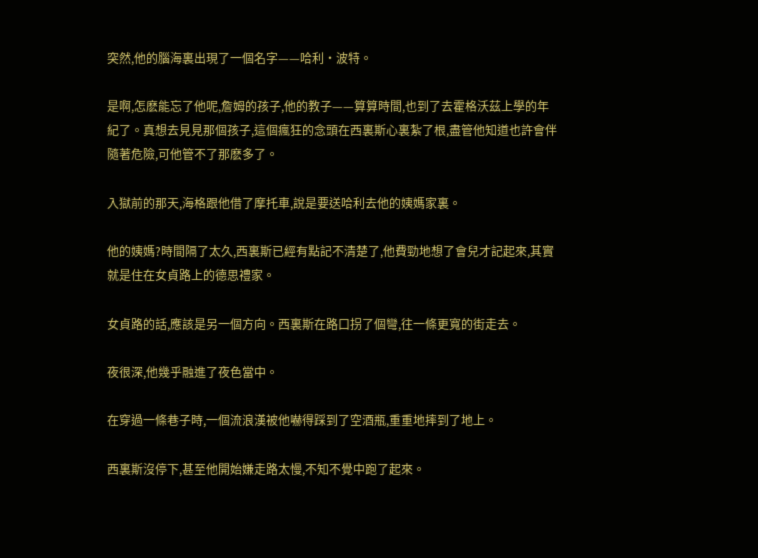突然,他的腦海裏出現了一個名字——哈利·波特。

是啊,怎麽能忘了他呢,詹姆的孩子,他的教子——算算時間,也到了去霍格沃茲上學的年紀了。真想去見見那個孩子,這個瘋狂的念頭在西裏斯心裏紮了根,盡管他知道也許會伴隨著危險,可他管不了那麽多了。

入獄前的那天,海格跟他借了摩托車,說是要送哈利去他的姨媽家裏。

他的姨媽?時間隔了太久,西裏斯已經有點記不清楚了,他費勁地想了會兒才記起來,其實就是住在女貞路上的德思禮家。

女貞路的話,應該是另一個方向。西裏斯在路口拐了個彎,往一條更寬的街走去。

夜很深,他幾乎融進了夜色當中。

在穿過一條巷子時,一個流浪漢被他嚇得踩到了空酒瓶,重重地摔到了地上。

西裏斯沒停下,甚至他開始嫌走路太慢,不知不覺中跑了起來。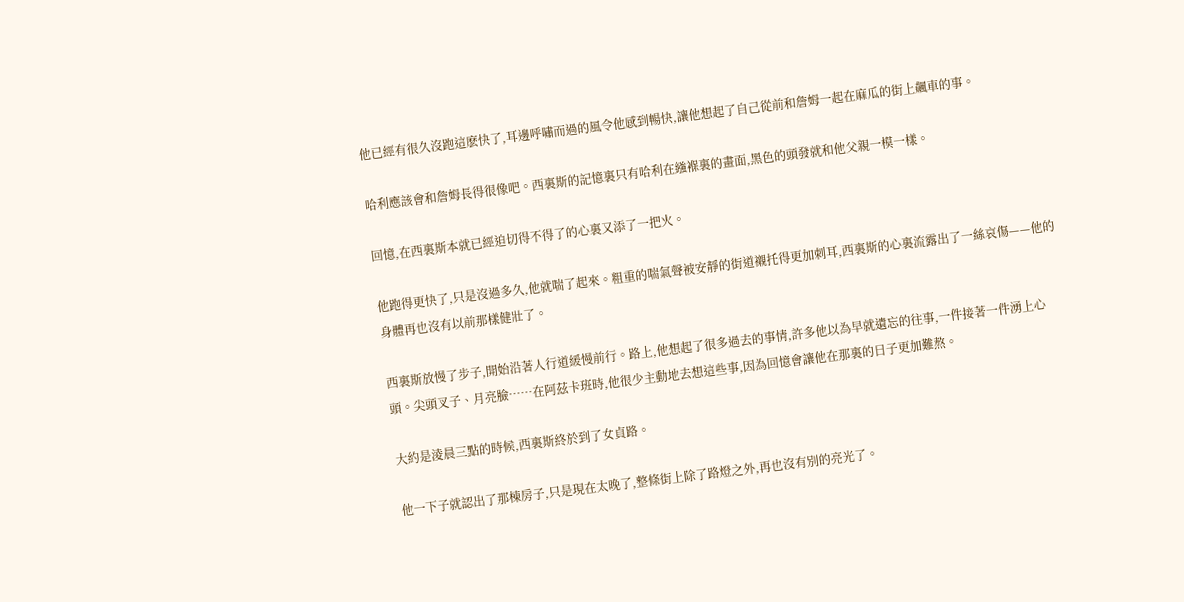他已經有很久沒跑這麽快了,耳邊呼嘯而過的風令他感到暢快,讓他想起了自己從前和詹姆一起在麻瓜的街上飆車的事。

哈利應該會和詹姆長得很像吧。西裏斯的記憶裏只有哈利在繈褓裏的畫面,黑色的頭發就和他父親一模一樣。

回憶,在西裏斯本就已經迫切得不得了的心裏又添了一把火。

他跑得更快了,只是沒過多久,他就喘了起來。粗重的喘氣聲被安靜的街道襯托得更加刺耳,西裏斯的心裏流露出了一絲哀傷——他的身體再也沒有以前那樣健壯了。

西裏斯放慢了步子,開始沿著人行道緩慢前行。路上,他想起了很多過去的事情,許多他以為早就遺忘的往事,一件接著一件湧上心頭。尖頭叉子、月亮臉……在阿茲卡班時,他很少主動地去想這些事,因為回憶會讓他在那裏的日子更加難熬。

大約是淩晨三點的時候,西裏斯終於到了女貞路。

他一下子就認出了那棟房子,只是現在太晚了,整條街上除了路燈之外,再也沒有別的亮光了。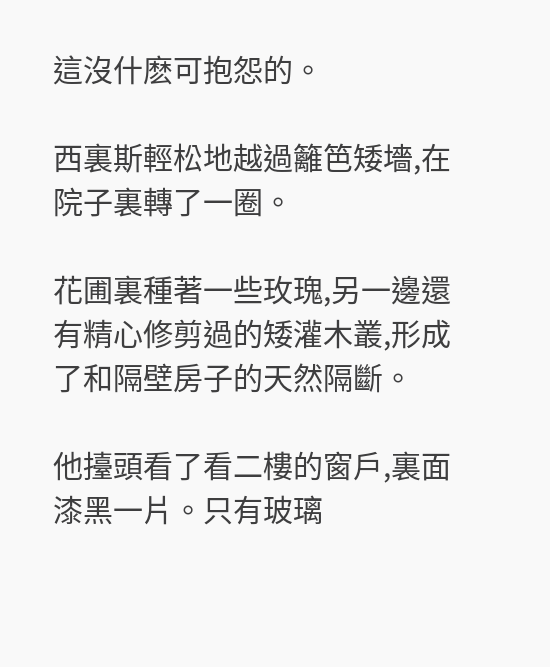這沒什麽可抱怨的。

西裏斯輕松地越過籬笆矮墻,在院子裏轉了一圈。

花圃裏種著一些玫瑰,另一邊還有精心修剪過的矮灌木叢,形成了和隔壁房子的天然隔斷。

他擡頭看了看二樓的窗戶,裏面漆黑一片。只有玻璃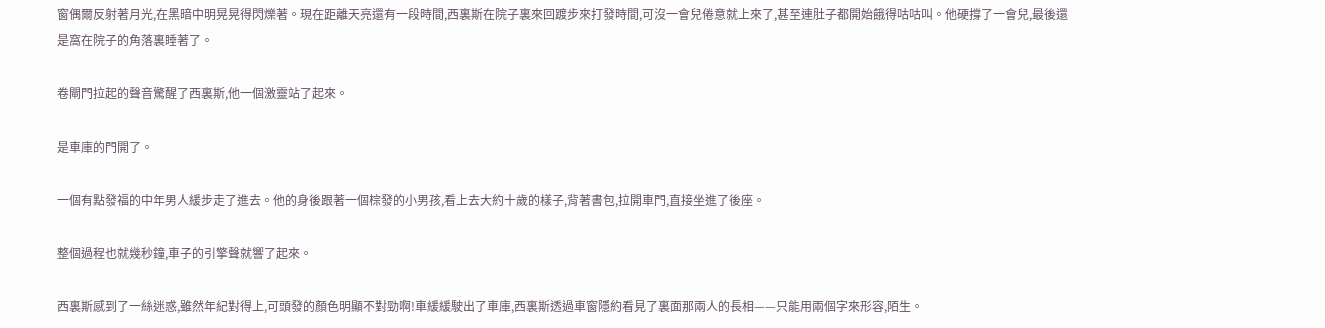窗偶爾反射著月光,在黑暗中明晃晃得閃爍著。現在距離天亮還有一段時間,西裏斯在院子裏來回踱步來打發時間,可沒一會兒倦意就上來了,甚至連肚子都開始餓得咕咕叫。他硬撐了一會兒,最後還是窩在院子的角落裏睡著了。

卷閘門拉起的聲音驚醒了西裏斯,他一個激靈站了起來。

是車庫的門開了。

一個有點發福的中年男人緩步走了進去。他的身後跟著一個棕發的小男孩,看上去大約十歲的樣子,背著書包,拉開車門,直接坐進了後座。

整個過程也就幾秒鐘,車子的引擎聲就響了起來。

西裏斯感到了一絲迷惑,雖然年紀對得上,可頭發的顏色明顯不對勁啊!車緩緩駛出了車庫,西裏斯透過車窗隱約看見了裏面那兩人的長相——只能用兩個字來形容,陌生。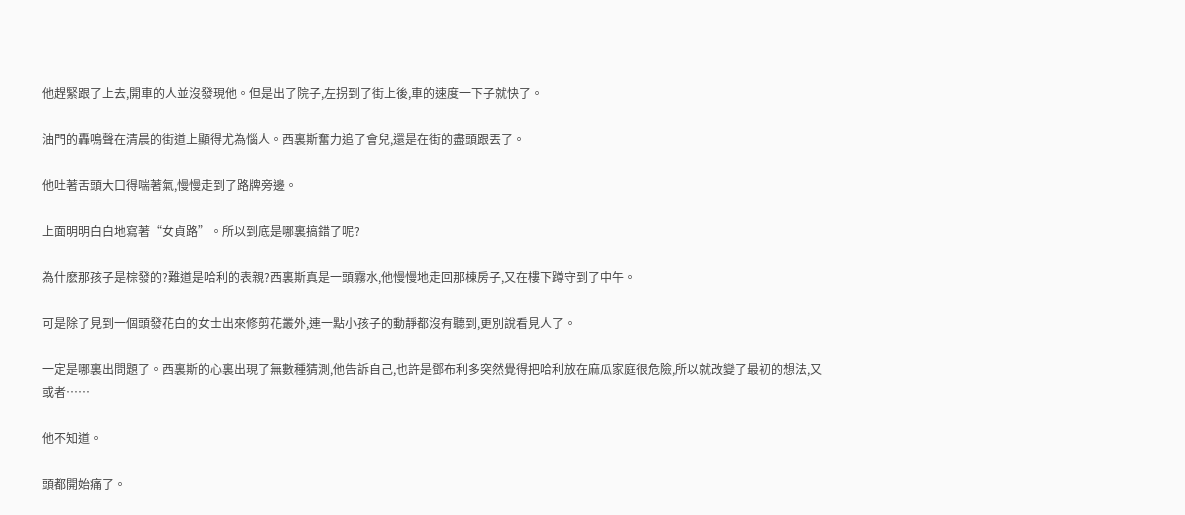他趕緊跟了上去,開車的人並沒發現他。但是出了院子,左拐到了街上後,車的速度一下子就快了。

油門的轟鳴聲在清晨的街道上顯得尤為惱人。西裏斯奮力追了會兒,還是在街的盡頭跟丟了。

他吐著舌頭大口得喘著氣,慢慢走到了路牌旁邊。

上面明明白白地寫著“女貞路”。所以到底是哪裏搞錯了呢?

為什麽那孩子是棕發的?難道是哈利的表親?西裏斯真是一頭霧水,他慢慢地走回那棟房子,又在樓下蹲守到了中午。

可是除了見到一個頭發花白的女士出來修剪花叢外,連一點小孩子的動靜都沒有聽到,更別說看見人了。

一定是哪裏出問題了。西裏斯的心裏出現了無數種猜測,他告訴自己,也許是鄧布利多突然覺得把哈利放在麻瓜家庭很危險,所以就改變了最初的想法,又或者……

他不知道。

頭都開始痛了。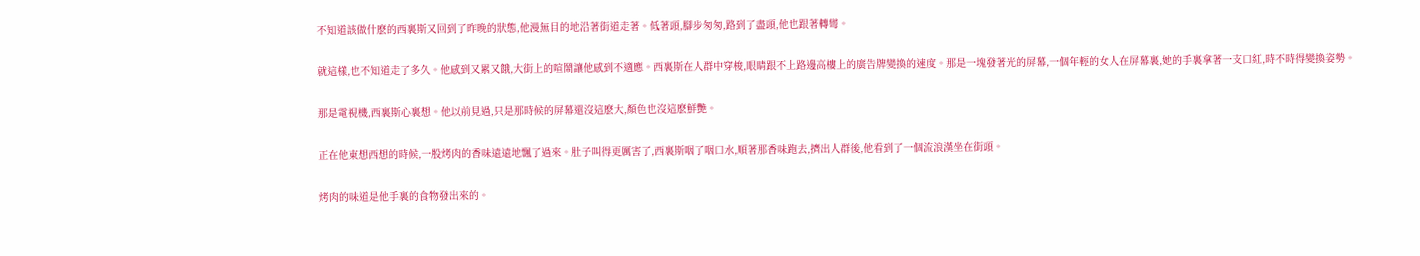不知道該做什麽的西裏斯又回到了昨晚的狀態,他漫無目的地沿著街道走著。低著頭,腳步匆匆,路到了盡頭,他也跟著轉彎。

就這樣,也不知道走了多久。他感到又累又餓,大街上的喧鬧讓他感到不適應。西裏斯在人群中穿梭,眼睛跟不上路邊高樓上的廣告牌變換的速度。那是一塊發著光的屏幕,一個年輕的女人在屏幕裏,她的手裏拿著一支口紅,時不時得變換姿勢。

那是電視機,西裏斯心裏想。他以前見過,只是那時候的屏幕還沒這麽大,顏色也沒這麽鮮艷。

正在他東想西想的時候,一股烤肉的香味遠遠地飄了過來。肚子叫得更厲害了,西裏斯咽了咽口水,順著那香味跑去,擠出人群後,他看到了一個流浪漢坐在街頭。

烤肉的味道是他手裏的食物發出來的。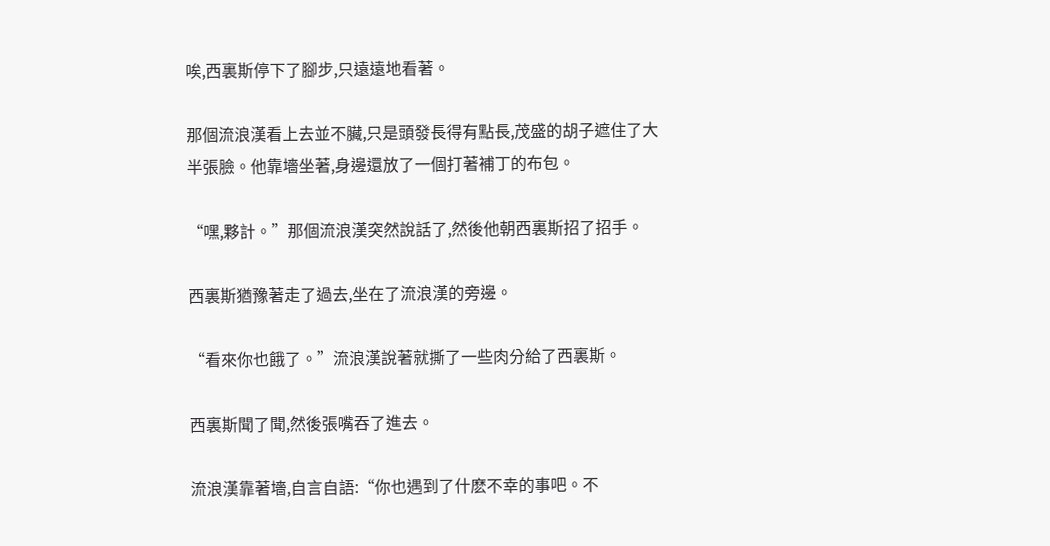唉,西裏斯停下了腳步,只遠遠地看著。

那個流浪漢看上去並不臟,只是頭發長得有點長,茂盛的胡子遮住了大半張臉。他靠墻坐著,身邊還放了一個打著補丁的布包。

“嘿,夥計。”那個流浪漢突然說話了,然後他朝西裏斯招了招手。

西裏斯猶豫著走了過去,坐在了流浪漢的旁邊。

“看來你也餓了。”流浪漢說著就撕了一些肉分給了西裏斯。

西裏斯聞了聞,然後張嘴吞了進去。

流浪漢靠著墻,自言自語:“你也遇到了什麽不幸的事吧。不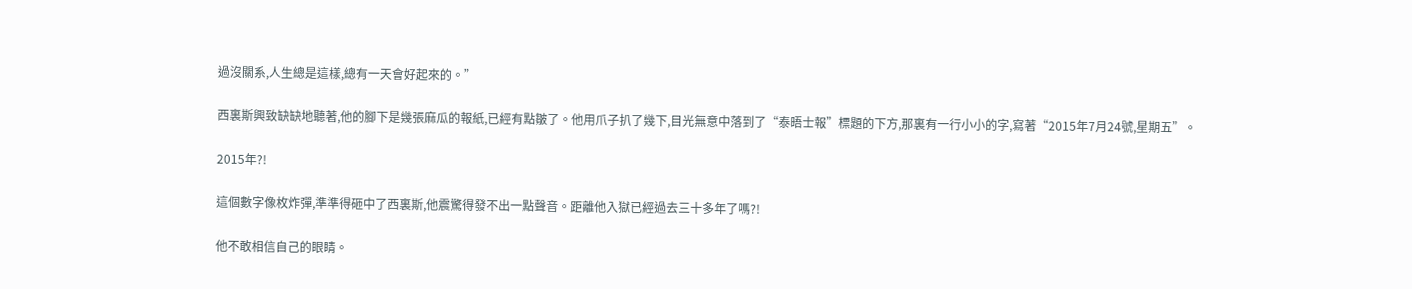過沒關系,人生總是這樣,總有一天會好起來的。”

西裏斯興致缺缺地聽著,他的腳下是幾張麻瓜的報紙,已經有點皺了。他用爪子扒了幾下,目光無意中落到了“泰晤士報”標題的下方,那裏有一行小小的字,寫著“2015年7月24號,星期五”。

2015年?!

這個數字像枚炸彈,準準得砸中了西裏斯,他震驚得發不出一點聲音。距離他入獄已經過去三十多年了嗎?!

他不敢相信自己的眼睛。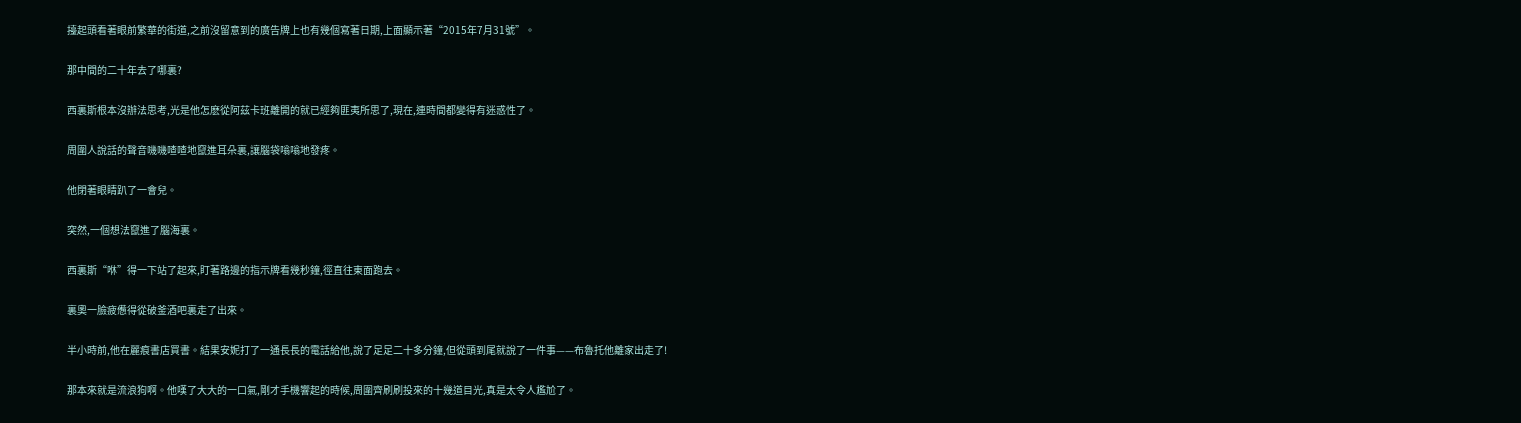擡起頭看著眼前繁華的街道,之前沒留意到的廣告牌上也有幾個寫著日期,上面顯示著“2015年7月31號”。

那中間的二十年去了哪裏?

西裏斯根本沒辦法思考,光是他怎麽從阿茲卡班離開的就已經夠匪夷所思了,現在,連時間都變得有迷惑性了。

周圍人說話的聲音嘰嘰喳喳地竄進耳朵裏,讓腦袋嗡嗡地發疼。

他閉著眼睛趴了一會兒。

突然,一個想法竄進了腦海裏。

西裏斯“咻”得一下站了起來,盯著路邊的指示牌看幾秒鐘,徑直往東面跑去。

裏奧一臉疲憊得從破釜酒吧裏走了出來。

半小時前,他在麗痕書店買書。結果安妮打了一通長長的電話給他,說了足足二十多分鐘,但從頭到尾就說了一件事——布魯托他離家出走了!

那本來就是流浪狗啊。他嘆了大大的一口氣,剛才手機響起的時候,周圍齊刷刷投來的十幾道目光,真是太令人尷尬了。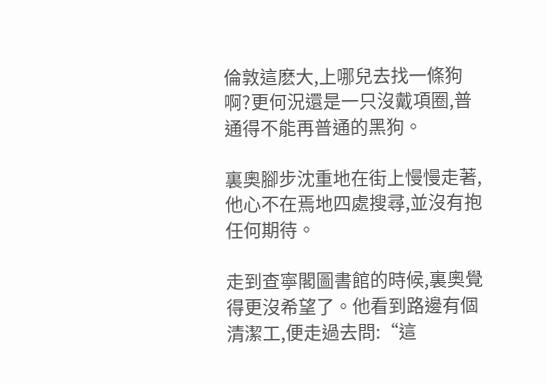倫敦這麽大,上哪兒去找一條狗啊?更何況還是一只沒戴項圈,普通得不能再普通的黑狗。

裏奧腳步沈重地在街上慢慢走著,他心不在焉地四處搜尋,並沒有抱任何期待。

走到查寧閣圖書館的時候,裏奧覺得更沒希望了。他看到路邊有個清潔工,便走過去問:“這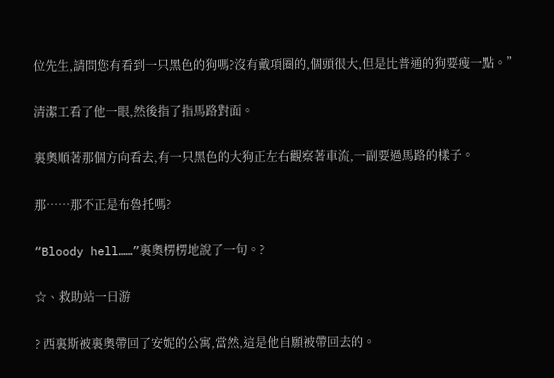位先生,請問您有看到一只黑色的狗嗎?沒有戴項圈的,個頭很大,但是比普通的狗要瘦一點。”

清潔工看了他一眼,然後指了指馬路對面。

裏奧順著那個方向看去,有一只黑色的大狗正左右觀察著車流,一副要過馬路的樣子。

那……那不正是布魯托嗎?

“Bloody hell……”裏奧楞楞地說了一句。?

☆、救助站一日游

? 西裏斯被裏奧帶回了安妮的公寓,當然,這是他自願被帶回去的。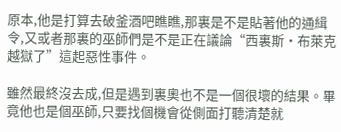原本,他是打算去破釜酒吧瞧瞧,那裏是不是貼著他的通緝令,又或者那裏的巫師們是不是正在議論“西裏斯·布萊克越獄了”這起惡性事件。

雖然最終沒去成,但是遇到裏奧也不是一個很壞的結果。畢竟他也是個巫師,只要找個機會從側面打聽清楚就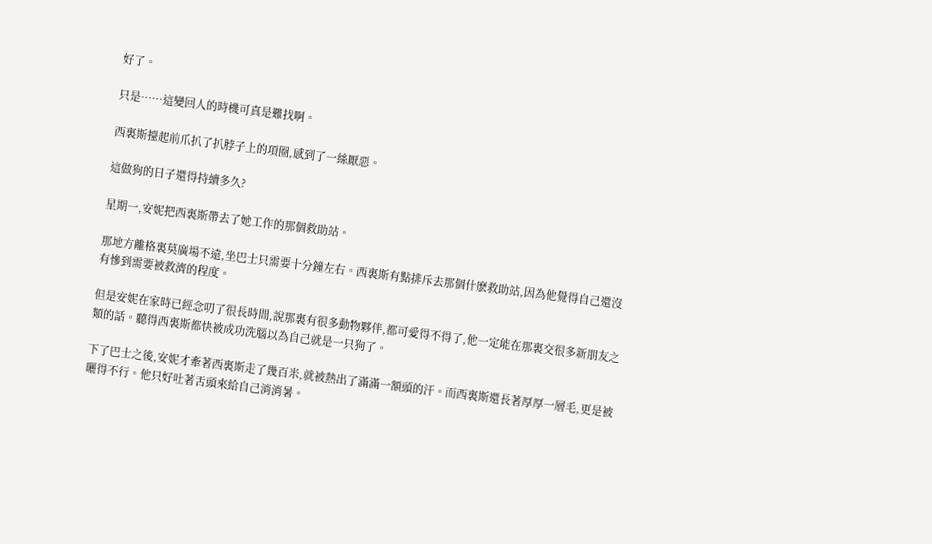好了。

只是……這變回人的時機可真是難找啊。

西裏斯擡起前爪扒了扒脖子上的項圈,感到了一絲厭惡。

這做狗的日子還得持續多久?

星期一,安妮把西裏斯帶去了她工作的那個救助站。

那地方離格裏莫廣場不遠,坐巴士只需要十分鐘左右。西裏斯有點排斥去那個什麽救助站,因為他覺得自己還沒有慘到需要被救濟的程度。

但是安妮在家時已經念叨了很長時間,說那裏有很多動物夥伴,都可愛得不得了,他一定能在那裏交很多新朋友之類的話。聽得西裏斯都快被成功洗腦以為自己就是一只狗了。

下了巴士之後,安妮才牽著西裏斯走了幾百米,就被熱出了滿滿一額頭的汗。而西裏斯還長著厚厚一層毛,更是被曬得不行。他只好吐著舌頭來給自己消消暑。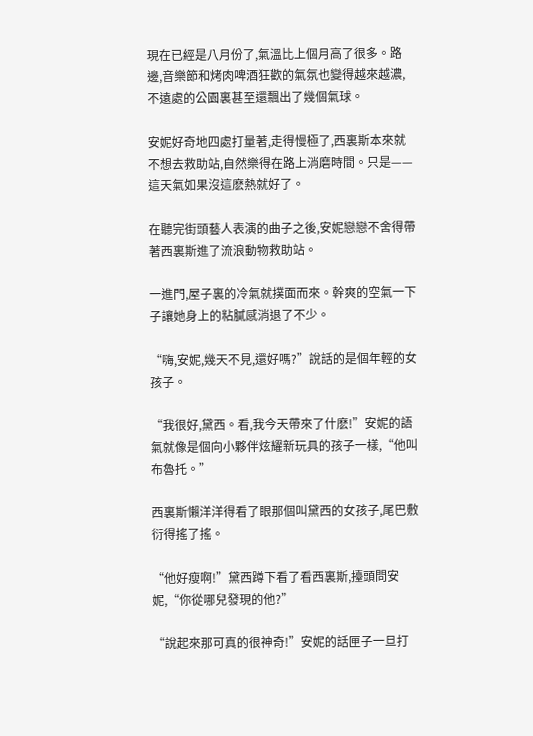現在已經是八月份了,氣溫比上個月高了很多。路邊,音樂節和烤肉啤酒狂歡的氣氛也變得越來越濃,不遠處的公園裏甚至還飄出了幾個氣球。

安妮好奇地四處打量著,走得慢極了,西裏斯本來就不想去救助站,自然樂得在路上消磨時間。只是——這天氣如果沒這麽熱就好了。

在聽完街頭藝人表演的曲子之後,安妮戀戀不舍得帶著西裏斯進了流浪動物救助站。

一進門,屋子裏的冷氣就撲面而來。幹爽的空氣一下子讓她身上的粘膩感消退了不少。

“嗨,安妮,幾天不見,還好嗎?”說話的是個年輕的女孩子。

“我很好,黛西。看,我今天帶來了什麽!”安妮的語氣就像是個向小夥伴炫耀新玩具的孩子一樣,“他叫布魯托。”

西裏斯懶洋洋得看了眼那個叫黛西的女孩子,尾巴敷衍得搖了搖。

“他好瘦啊!”黛西蹲下看了看西裏斯,擡頭問安妮,“你從哪兒發現的他?”

“說起來那可真的很神奇!”安妮的話匣子一旦打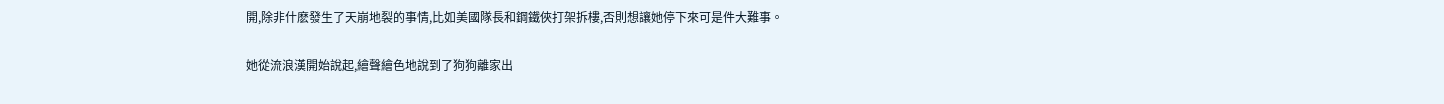開,除非什麽發生了天崩地裂的事情,比如美國隊長和鋼鐵俠打架拆樓,否則想讓她停下來可是件大難事。

她從流浪漢開始說起,繪聲繪色地說到了狗狗離家出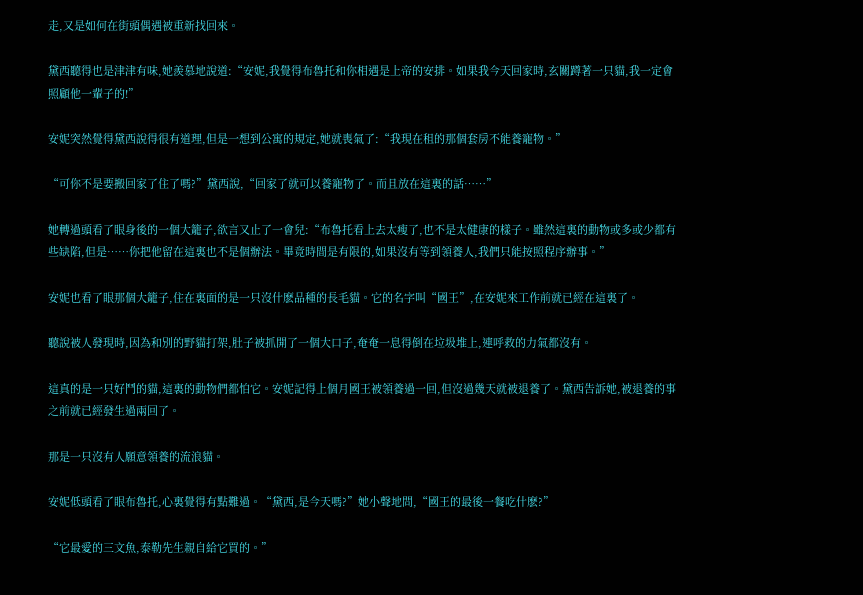走,又是如何在街頭偶遇被重新找回來。

黛西聽得也是津津有味,她羨慕地說道:“安妮,我覺得布魯托和你相遇是上帝的安排。如果我今天回家時,玄關蹲著一只貓,我一定會照顧他一輩子的!”

安妮突然覺得黛西說得很有道理,但是一想到公寓的規定,她就喪氣了:“我現在租的那個套房不能養寵物。”

“可你不是要搬回家了住了嗎?”黛西說,“回家了就可以養寵物了。而且放在這裏的話……”

她轉過頭看了眼身後的一個大籠子,欲言又止了一會兒:“布魯托看上去太瘦了,也不是太健康的樣子。雖然這裏的動物或多或少都有些缺陷,但是……你把他留在這裏也不是個辦法。畢竟時間是有限的,如果沒有等到領養人,我們只能按照程序辦事。”

安妮也看了眼那個大籠子,住在裏面的是一只沒什麽品種的長毛貓。它的名字叫“國王”,在安妮來工作前就已經在這裏了。

聽說被人發現時,因為和別的野貓打架,肚子被抓開了一個大口子,奄奄一息得倒在垃圾堆上,連呼救的力氣都沒有。

這真的是一只好鬥的貓,這裏的動物們都怕它。安妮記得上個月國王被領養過一回,但沒過幾天就被退養了。黛西告訴她,被退養的事之前就已經發生過兩回了。

那是一只沒有人願意領養的流浪貓。

安妮低頭看了眼布魯托,心裏覺得有點難過。“黛西,是今天嗎?”她小聲地問,“國王的最後一餐吃什麽?”

“它最愛的三文魚,泰勒先生親自給它買的。”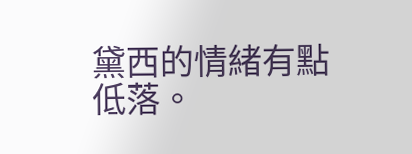黛西的情緒有點低落。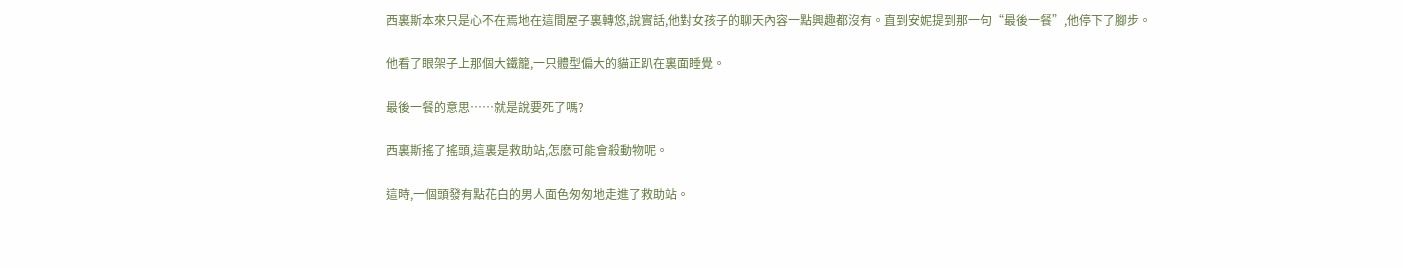西裏斯本來只是心不在焉地在這間屋子裏轉悠,說實話,他對女孩子的聊天內容一點興趣都沒有。直到安妮提到那一句“最後一餐”,他停下了腳步。

他看了眼架子上那個大鐵籠,一只體型偏大的貓正趴在裏面睡覺。

最後一餐的意思……就是說要死了嗎?

西裏斯搖了搖頭,這裏是救助站,怎麽可能會殺動物呢。

這時,一個頭發有點花白的男人面色匆匆地走進了救助站。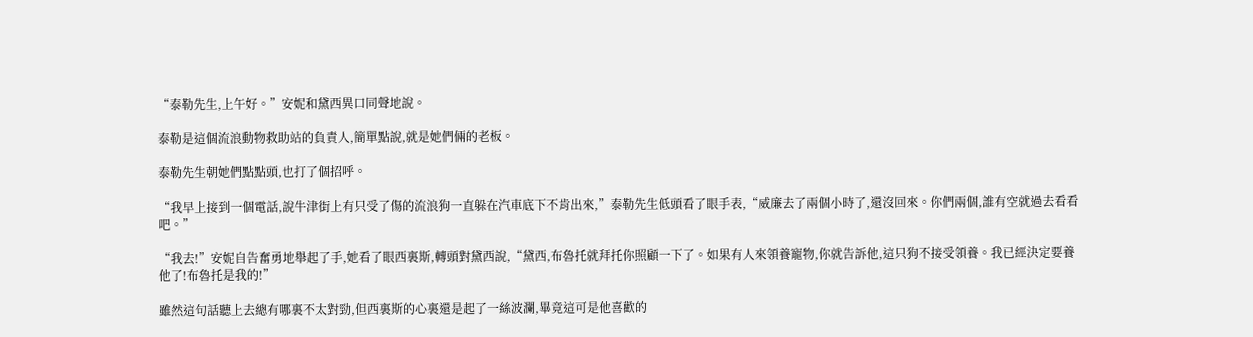“泰勒先生,上午好。”安妮和黛西異口同聲地說。

泰勒是這個流浪動物救助站的負責人,簡單點說,就是她們倆的老板。

泰勒先生朝她們點點頭,也打了個招呼。

“我早上接到一個電話,說牛津街上有只受了傷的流浪狗一直躲在汽車底下不肯出來,”泰勒先生低頭看了眼手表,“威廉去了兩個小時了,還沒回來。你們兩個,誰有空就過去看看吧。”

“我去!”安妮自告奮勇地舉起了手,她看了眼西裏斯,轉頭對黛西說,“黛西,布魯托就拜托你照顧一下了。如果有人來領養寵物,你就告訴他,這只狗不接受領養。我已經決定要養他了!布魯托是我的!”

雖然這句話聽上去總有哪裏不太對勁,但西裏斯的心裏還是起了一絲波瀾,畢竟這可是他喜歡的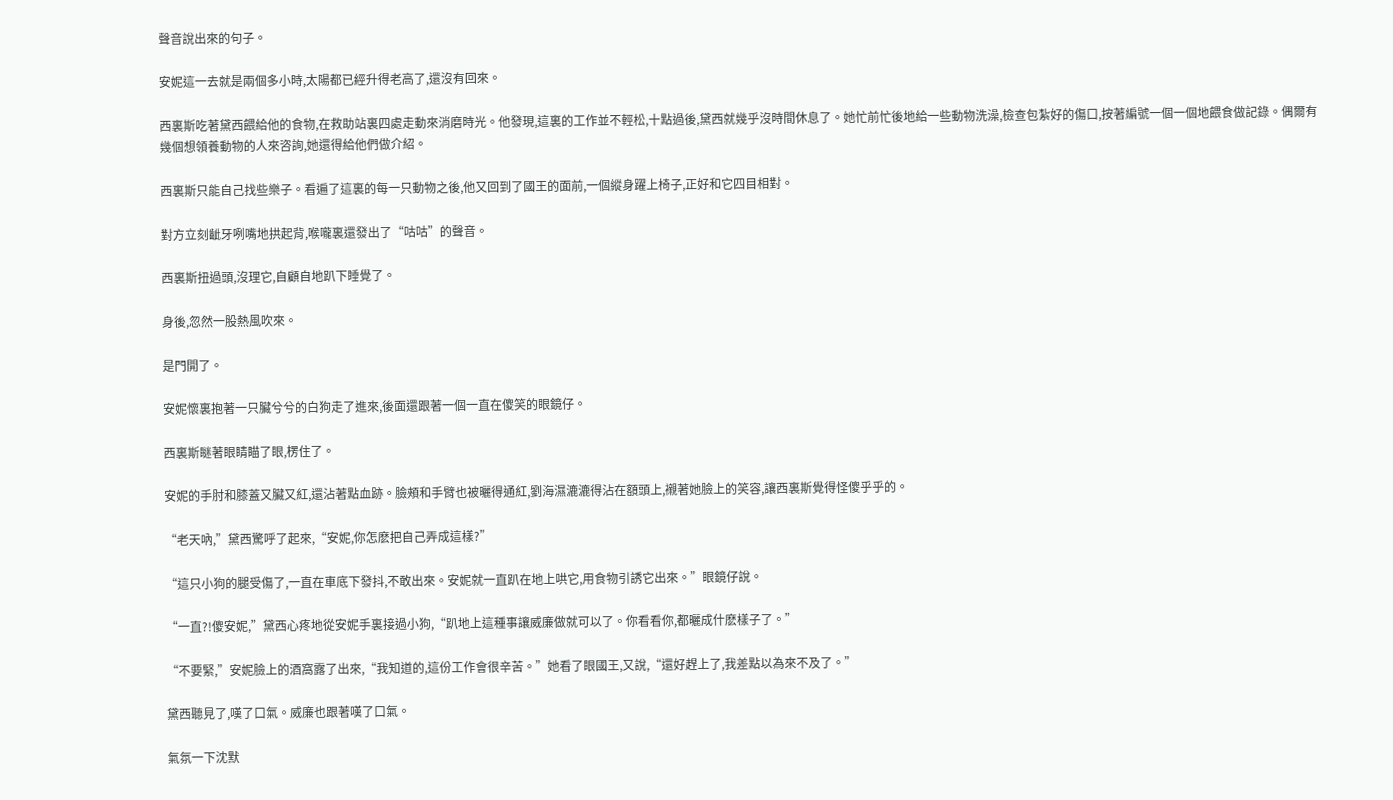聲音說出來的句子。

安妮這一去就是兩個多小時,太陽都已經升得老高了,還沒有回來。

西裏斯吃著黛西餵給他的食物,在救助站裏四處走動來消磨時光。他發現,這裏的工作並不輕松,十點過後,黛西就幾乎沒時間休息了。她忙前忙後地給一些動物洗澡,檢查包紮好的傷口,按著編號一個一個地餵食做記錄。偶爾有幾個想領養動物的人來咨詢,她還得給他們做介紹。

西裏斯只能自己找些樂子。看遍了這裏的每一只動物之後,他又回到了國王的面前,一個縱身躍上椅子,正好和它四目相對。

對方立刻齜牙咧嘴地拱起背,喉嚨裏還發出了“咕咕”的聲音。

西裏斯扭過頭,沒理它,自顧自地趴下睡覺了。

身後,忽然一股熱風吹來。

是門開了。

安妮懷裏抱著一只臟兮兮的白狗走了進來,後面還跟著一個一直在傻笑的眼鏡仔。

西裏斯瞇著眼睛瞄了眼,楞住了。

安妮的手肘和膝蓋又臟又紅,還沾著點血跡。臉頰和手臂也被曬得通紅,劉海濕漉漉得沾在額頭上,襯著她臉上的笑容,讓西裏斯覺得怪傻乎乎的。

“老天吶,”黛西驚呼了起來,“安妮,你怎麽把自己弄成這樣?”

“這只小狗的腿受傷了,一直在車底下發抖,不敢出來。安妮就一直趴在地上哄它,用食物引誘它出來。”眼鏡仔說。

“一直?!傻安妮,”黛西心疼地從安妮手裏接過小狗,“趴地上這種事讓威廉做就可以了。你看看你,都曬成什麽樣子了。”

“不要緊,”安妮臉上的酒窩露了出來,“我知道的,這份工作會很辛苦。”她看了眼國王,又說,“還好趕上了,我差點以為來不及了。”

黛西聽見了,嘆了口氣。威廉也跟著嘆了口氣。

氣氛一下沈默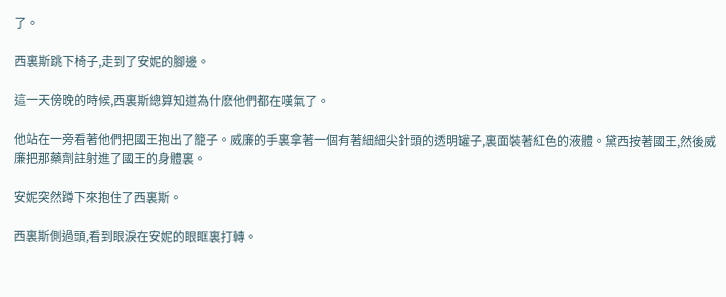了。

西裏斯跳下椅子,走到了安妮的腳邊。

這一天傍晚的時候,西裏斯總算知道為什麽他們都在嘆氣了。

他站在一旁看著他們把國王抱出了籠子。威廉的手裏拿著一個有著細細尖針頭的透明罐子,裏面裝著紅色的液體。黛西按著國王,然後威廉把那藥劑註射進了國王的身體裏。

安妮突然蹲下來抱住了西裏斯。

西裏斯側過頭,看到眼淚在安妮的眼眶裏打轉。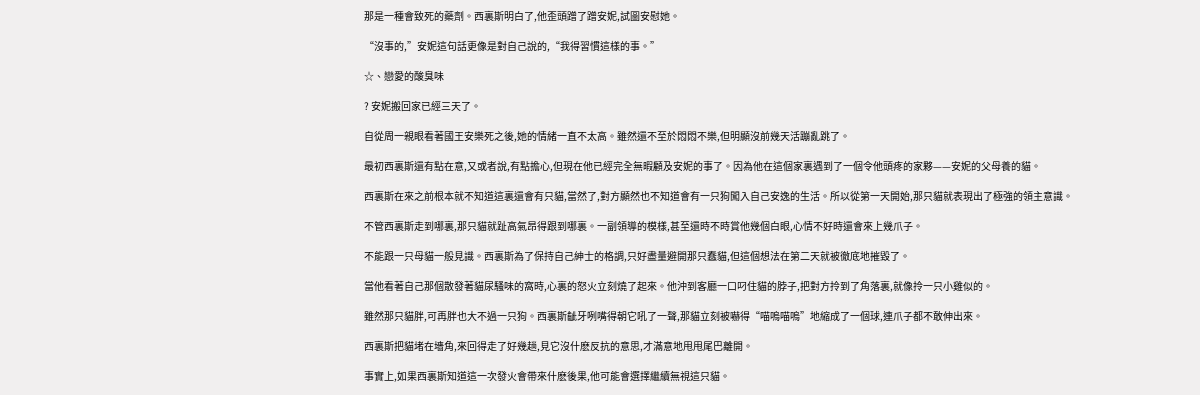那是一種會致死的藥劑。西裏斯明白了,他歪頭蹭了蹭安妮,試圖安慰她。

“沒事的,”安妮這句話更像是對自己說的,“我得習慣這樣的事。”

☆、戀愛的酸臭味

? 安妮搬回家已經三天了。

自從周一親眼看著國王安樂死之後,她的情緒一直不太高。雖然還不至於悶悶不樂,但明顯沒前幾天活蹦亂跳了。

最初西裏斯還有點在意,又或者說,有點擔心,但現在他已經完全無暇顧及安妮的事了。因為他在這個家裏遇到了一個令他頭疼的家夥——安妮的父母養的貓。

西裏斯在來之前根本就不知道這裏還會有只貓,當然了,對方顯然也不知道會有一只狗闖入自己安逸的生活。所以從第一天開始,那只貓就表現出了極強的領主意識。

不管西裏斯走到哪裏,那只貓就趾高氣昂得跟到哪裏。一副領導的模樣,甚至還時不時賞他幾個白眼,心情不好時還會來上幾爪子。

不能跟一只母貓一般見識。西裏斯為了保持自己紳士的格調,只好盡量避開那只蠢貓,但這個想法在第二天就被徹底地摧毀了。

當他看著自己那個散發著貓尿騷味的窩時,心裏的怒火立刻燒了起來。他沖到客廳一口叼住貓的脖子,把對方拎到了角落裏,就像拎一只小雞似的。

雖然那只貓胖,可再胖也大不過一只狗。西裏斯齜牙咧嘴得朝它吼了一聲,那貓立刻被嚇得“喵嗚喵嗚”地縮成了一個球,連爪子都不敢伸出來。

西裏斯把貓堵在墻角,來回得走了好幾趟,見它沒什麽反抗的意思,才滿意地甩甩尾巴離開。

事實上,如果西裏斯知道這一次發火會帶來什麽後果,他可能會選擇繼續無視這只貓。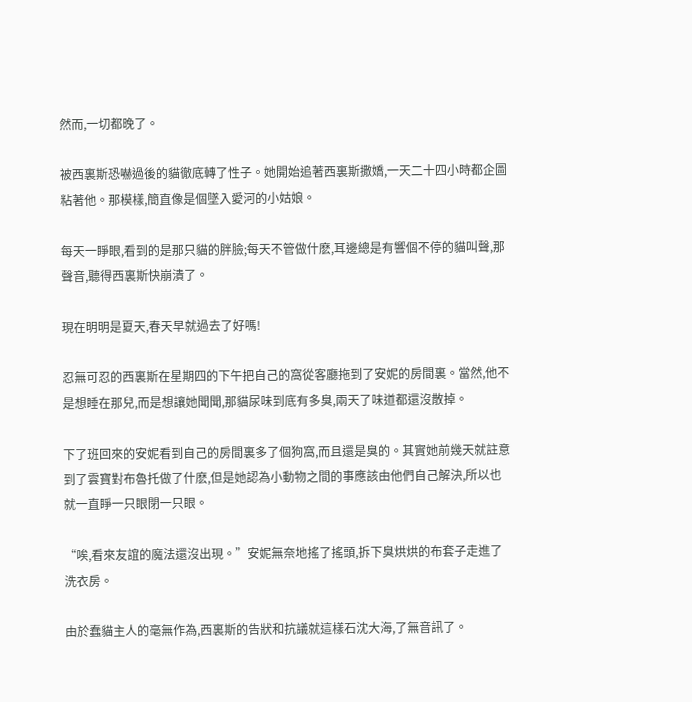然而,一切都晚了。

被西裏斯恐嚇過後的貓徹底轉了性子。她開始追著西裏斯撒嬌,一天二十四小時都企圖粘著他。那模樣,簡直像是個墜入愛河的小姑娘。

每天一睜眼,看到的是那只貓的胖臉;每天不管做什麽,耳邊總是有響個不停的貓叫聲,那聲音,聽得西裏斯快崩潰了。

現在明明是夏天,春天早就過去了好嗎!

忍無可忍的西裏斯在星期四的下午把自己的窩從客廳拖到了安妮的房間裏。當然,他不是想睡在那兒,而是想讓她聞聞,那貓尿味到底有多臭,兩天了味道都還沒散掉。

下了班回來的安妮看到自己的房間裏多了個狗窩,而且還是臭的。其實她前幾天就註意到了雲寶對布魯托做了什麽,但是她認為小動物之間的事應該由他們自己解決,所以也就一直睜一只眼閉一只眼。

“唉,看來友誼的魔法還沒出現。”安妮無奈地搖了搖頭,拆下臭烘烘的布套子走進了洗衣房。

由於蠢貓主人的毫無作為,西裏斯的告狀和抗議就這樣石沈大海,了無音訊了。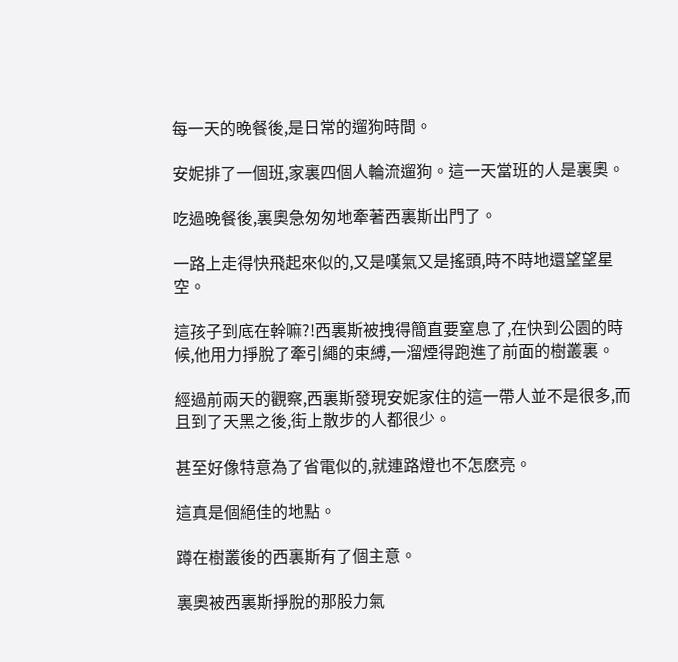每一天的晚餐後,是日常的遛狗時間。

安妮排了一個班,家裏四個人輪流遛狗。這一天當班的人是裏奧。

吃過晚餐後,裏奧急匆匆地牽著西裏斯出門了。

一路上走得快飛起來似的,又是嘆氣又是搖頭,時不時地還望望星空。

這孩子到底在幹嘛?!西裏斯被拽得簡直要窒息了,在快到公園的時候,他用力掙脫了牽引繩的束縛,一溜煙得跑進了前面的樹叢裏。

經過前兩天的觀察,西裏斯發現安妮家住的這一帶人並不是很多,而且到了天黑之後,街上散步的人都很少。

甚至好像特意為了省電似的,就連路燈也不怎麽亮。

這真是個絕佳的地點。

蹲在樹叢後的西裏斯有了個主意。

裏奧被西裏斯掙脫的那股力氣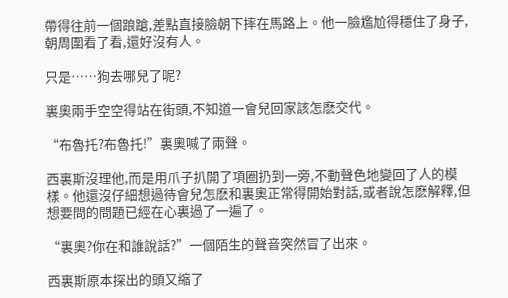帶得往前一個踉蹌,差點直接臉朝下摔在馬路上。他一臉尷尬得穩住了身子,朝周圍看了看,還好沒有人。

只是……狗去哪兒了呢?

裏奧兩手空空得站在街頭,不知道一會兒回家該怎麽交代。

“布魯托?布魯托!”裏奧喊了兩聲。

西裏斯沒理他,而是用爪子扒開了項圈扔到一旁,不動聲色地變回了人的模樣。他還沒仔細想過待會兒怎麽和裏奧正常得開始對話,或者說怎麽解釋,但想要問的問題已經在心裏過了一遍了。

“裏奧?你在和誰說話?”一個陌生的聲音突然冒了出來。

西裏斯原本探出的頭又縮了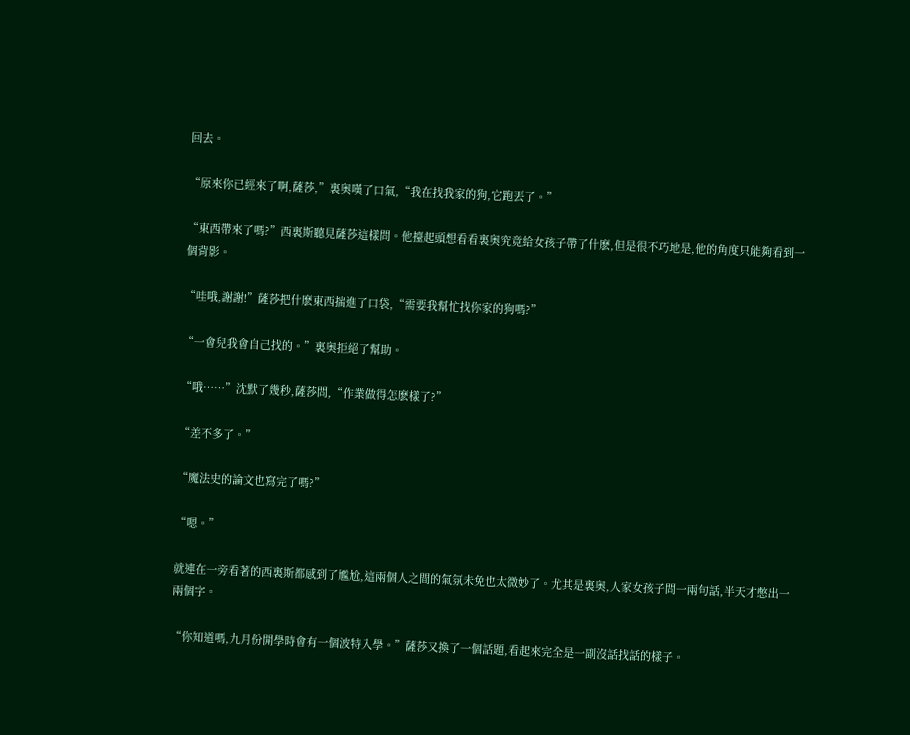回去。

“原來你已經來了啊,薩莎,”裏奧嘆了口氣,“我在找我家的狗,它跑丟了。”

“東西帶來了嗎?”西裏斯聽見薩莎這樣問。他擡起頭想看看裏奧究竟給女孩子帶了什麽,但是很不巧地是,他的角度只能夠看到一個背影。

“哇哦,謝謝!”薩莎把什麽東西揣進了口袋,“需要我幫忙找你家的狗嗎?”

“一會兒我會自己找的。”裏奧拒絕了幫助。

“哦……”沈默了幾秒,薩莎問,“作業做得怎麽樣了?”

“差不多了。”

“魔法史的論文也寫完了嗎?”

“嗯。”

就連在一旁看著的西裏斯都感到了尷尬,這兩個人之間的氣氛未免也太微妙了。尤其是裏奧,人家女孩子問一兩句話,半天才憋出一兩個字。

“你知道嗎,九月份開學時會有一個波特入學。”薩莎又換了一個話題,看起來完全是一副沒話找話的樣子。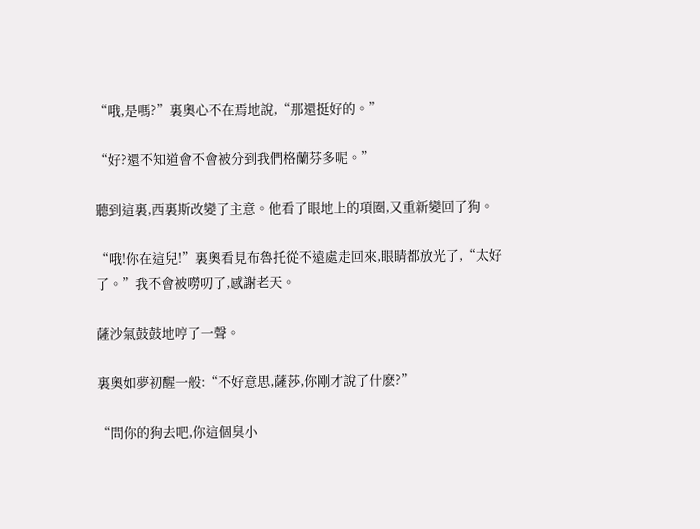“哦,是嗎?”裏奧心不在焉地說,“那還挺好的。”

“好?還不知道會不會被分到我們格蘭芬多呢。”

聽到這裏,西裏斯改變了主意。他看了眼地上的項圈,又重新變回了狗。

“哦!你在這兒!”裏奧看見布魯托從不遠處走回來,眼睛都放光了,“太好了。”我不會被嘮叨了,感謝老天。

薩沙氣鼓鼓地哼了一聲。

裏奧如夢初醒一般:“不好意思,薩莎,你剛才說了什麽?”

“問你的狗去吧,你這個臭小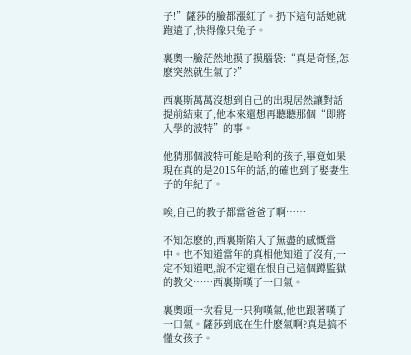子!”薩莎的臉都漲紅了。扔下這句話她就跑遠了,快得像只兔子。

裏奧一臉茫然地摸了摸腦袋:“真是奇怪,怎麽突然就生氣了?”

西裏斯萬萬沒想到自己的出現居然讓對話提前結束了,他本來還想再聽聽那個“即將入學的波特”的事。

他猜那個波特可能是哈利的孩子,畢竟如果現在真的是2015年的話,的確也到了娶妻生子的年紀了。

唉,自己的教子都當爸爸了啊……

不知怎麽的,西裏斯陷入了無盡的感慨當中。也不知道當年的真相他知道了沒有,一定不知道吧,說不定還在恨自己這個蹲監獄的教父……西裏斯嘆了一口氣。

裏奧頭一次看見一只狗嘆氣,他也跟著嘆了一口氣。薩莎到底在生什麽氣啊?真是搞不懂女孩子。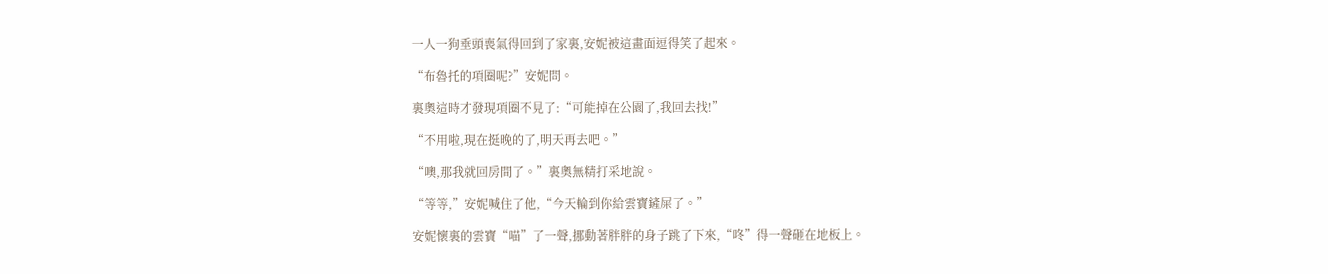一人一狗垂頭喪氣得回到了家裏,安妮被這畫面逗得笑了起來。

“布魯托的項圈呢?”安妮問。

裏奧這時才發現項圈不見了:“可能掉在公園了,我回去找!”

“不用啦,現在挺晚的了,明天再去吧。”

“噢,那我就回房間了。”裏奧無精打采地說。

“等等,”安妮喊住了他,“今天輪到你給雲寶鏟屎了。”

安妮懷裏的雲寶“喵”了一聲,挪動著胖胖的身子跳了下來,“咚”得一聲砸在地板上。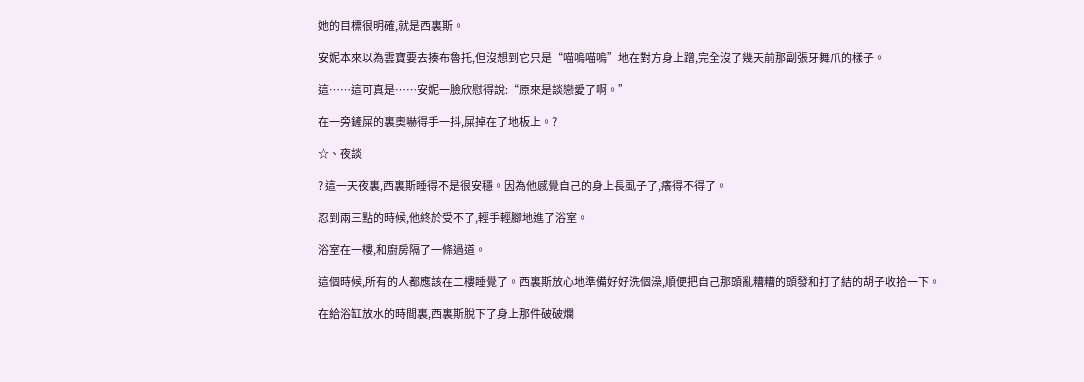她的目標很明確,就是西裏斯。

安妮本來以為雲寶要去揍布魯托,但沒想到它只是“喵嗚喵嗚”地在對方身上蹭,完全沒了幾天前那副張牙舞爪的樣子。

這……這可真是……安妮一臉欣慰得說:“原來是談戀愛了啊。”

在一旁鏟屎的裏奧嚇得手一抖,屎掉在了地板上。?

☆、夜談

? 這一天夜裏,西裏斯睡得不是很安穩。因為他感覺自己的身上長虱子了,癢得不得了。

忍到兩三點的時候,他終於受不了,輕手輕腳地進了浴室。

浴室在一樓,和廚房隔了一條過道。

這個時候,所有的人都應該在二樓睡覺了。西裏斯放心地準備好好洗個澡,順便把自己那頭亂糟糟的頭發和打了結的胡子收拾一下。

在給浴缸放水的時間裏,西裏斯脫下了身上那件破破爛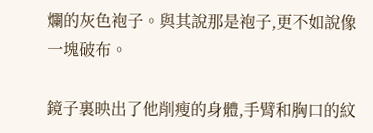爛的灰色袍子。與其說那是袍子,更不如說像一塊破布。

鏡子裏映出了他削瘦的身體,手臂和胸口的紋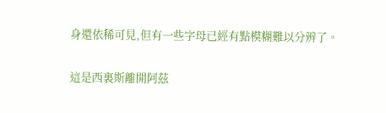身還依稀可見,但有一些字母已經有點模糊難以分辨了。

這是西裏斯離開阿茲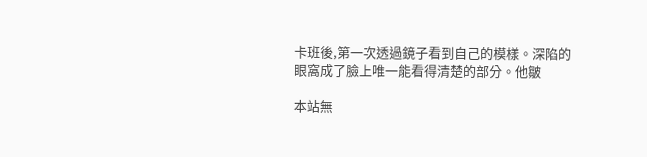卡班後,第一次透過鏡子看到自己的模樣。深陷的眼窩成了臉上唯一能看得清楚的部分。他皺

本站無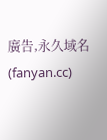廣告,永久域名(fanyan.cc)